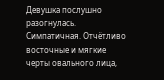Девушка послушно разогнулась. Симпатичная. Отчётливо восточные и мягкие черты овального лица,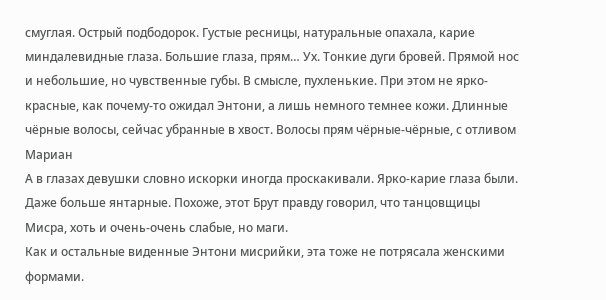смуглая. Острый подбодорок. Густые ресницы, натуральные опахала, карие миндалевидные глаза. Большие глаза, прям… Ух. Тонкие дуги бровей. Прямой нос и небольшие, но чувственные губы. В смысле, пухленькие. При этом не ярко-красные, как почему-то ожидал Энтони, а лишь немного темнее кожи. Длинные чёрные волосы, сейчас убранные в хвост. Волосы прям чёрные-чёрные, с отливом
Мариан
А в глазах девушки словно искорки иногда проскакивали. Ярко-карие глаза были. Даже больше янтарные. Похоже, этот Брут правду говорил, что танцовщицы Мисра, хоть и очень-очень слабые, но маги.
Как и остальные виденные Энтони мисрийки, эта тоже не потрясала женскими формами.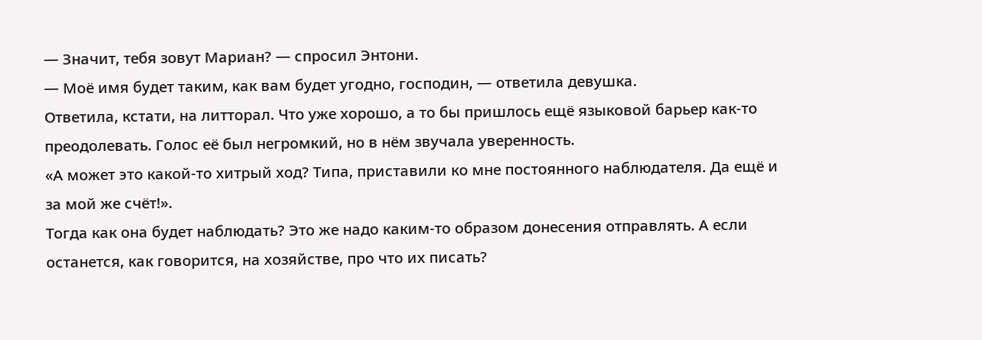— Значит, тебя зовут Мариан? — спросил Энтони.
— Моё имя будет таким, как вам будет угодно, господин, — ответила девушка.
Ответила, кстати, на литторал. Что уже хорошо, а то бы пришлось ещё языковой барьер как-то преодолевать. Голос её был негромкий, но в нём звучала уверенность.
«А может это какой-то хитрый ход? Типа, приставили ко мне постоянного наблюдателя. Да ещё и за мой же счёт!».
Тогда как она будет наблюдать? Это же надо каким-то образом донесения отправлять. А если останется, как говорится, на хозяйстве, про что их писать?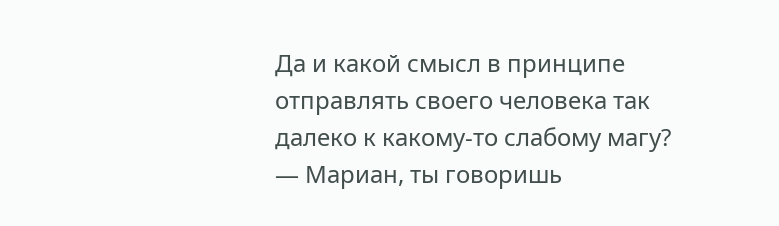Да и какой смысл в принципе отправлять своего человека так далеко к какому-то слабому магу?
— Мариан, ты говоришь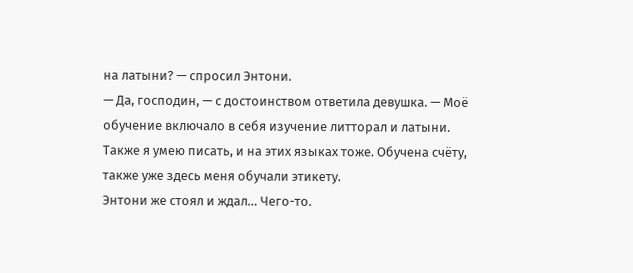на латыни? — спросил Энтони.
— Да, господин, — с достоинством ответила девушка. — Моё обучение включало в себя изучение литторал и латыни. Также я умею писать, и на этих языках тоже. Обучена счёту, также уже здесь меня обучали этикету.
Энтони же стоял и ждал… Чего-то.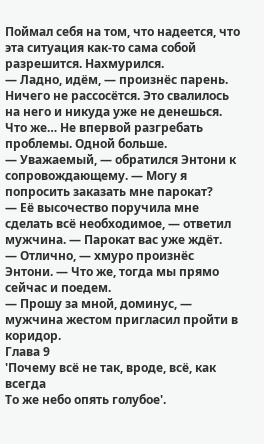Поймал себя на том, что надеется, что эта ситуация как-то сама собой разрешится. Нахмурился.
— Ладно, идём, — произнёс парень.
Ничего не рассосётся. Это свалилось на него и никуда уже не денешься. Что же… Не впервой разгребать проблемы. Одной больше.
— Уважаемый, — обратился Энтони к сопровождающему. — Могу я попросить заказать мне парокат?
— Её высочество поручила мне сделать всё необходимое, — ответил мужчина. — Парокат вас уже ждёт.
— Отлично, — хмуро произнёс Энтони. — Что же, тогда мы прямо сейчас и поедем.
— Прошу за мной, доминус, — мужчина жестом пригласил пройти в коридор.
Глава 9
'Почему всё не так, вроде, всё, как всегда
То же небо опять голубое'.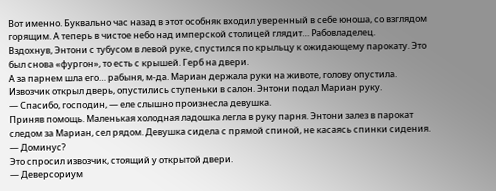Вот именно. Буквально час назад в этот особняк входил уверенный в себе юноша, со взглядом горящим. А теперь в чистое небо над имперской столицей глядит… Рабовладелец.
Вздохнув, Энтони с тубусом в левой руке, спустился по крыльцу к ожидающему парокату. Это был снова «фургон», то есть с крышей. Герб на двери.
А за парнем шла его… рабыня, м-да. Мариан держала руки на животе, голову опустила. Извозчик открыл дверь, опустились ступеньки в салон. Энтони подал Мариан руку.
— Спасибо, господин, — еле слышно произнесла девушка.
Приняв помощь. Маленькая холодная ладошка легла в руку парня. Энтони залез в парокат следом за Мариан, сел рядом. Девушка сидела с прямой спиной, не касаясь спинки сидения.
— Доминус?
Это спросил извозчик, стоящий у открытой двери.
— Деверсориум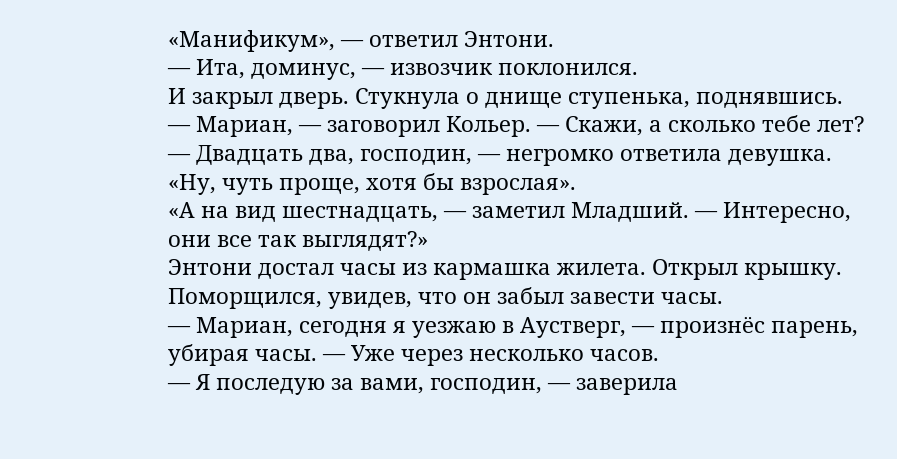«Манификум», — ответил Энтони.
— Ита, доминус, — извозчик поклонился.
И закрыл дверь. Стукнула о днище ступенька, поднявшись.
— Мариан, — заговорил Кольер. — Скажи, а сколько тебе лет?
— Двадцать два, господин, — негромко ответила девушка.
«Ну, чуть проще, хотя бы взрослая».
«А на вид шестнадцать, — заметил Младший. — Интересно, они все так выглядят?»
Энтони достал часы из кармашка жилета. Открыл крышку. Поморщился, увидев, что он забыл завести часы.
— Мариан, сегодня я уезжаю в Аустверг, — произнёс парень, убирая часы. — Уже через несколько часов.
— Я последую за вами, господин, — заверила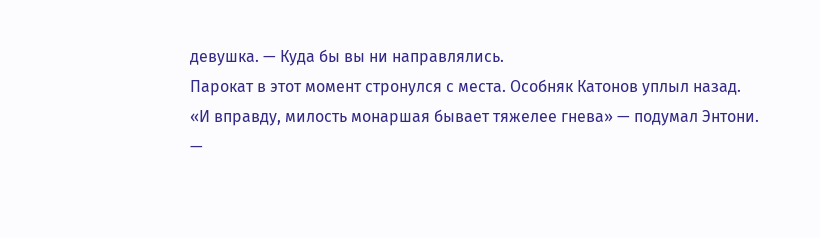девушка. — Куда бы вы ни направлялись.
Парокат в этот момент стронулся с места. Особняк Катонов уплыл назад.
«И вправду, милость монаршая бывает тяжелее гнева» — подумал Энтони.
—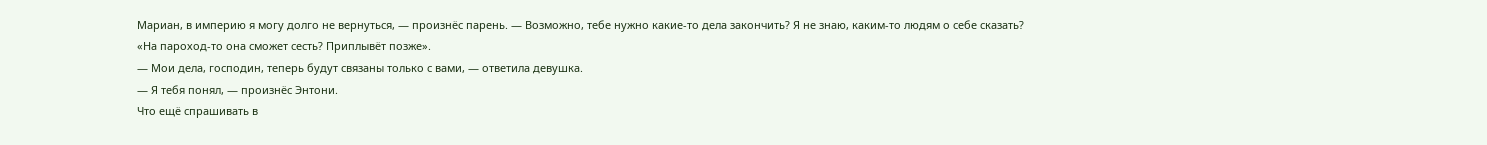Мариан, в империю я могу долго не вернуться, — произнёс парень. — Возможно, тебе нужно какие-то дела закончить? Я не знаю, каким-то людям о себе сказать?
«На пароход-то она сможет сесть? Приплывёт позже».
— Мои дела, господин, теперь будут связаны только с вами, — ответила девушка.
— Я тебя понял, — произнёс Энтони.
Что ещё спрашивать в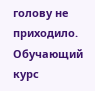голову не приходило. Обучающий курс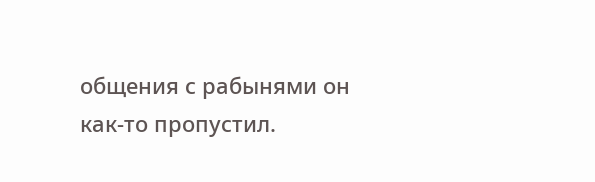общения с рабынями он как-то пропустил.